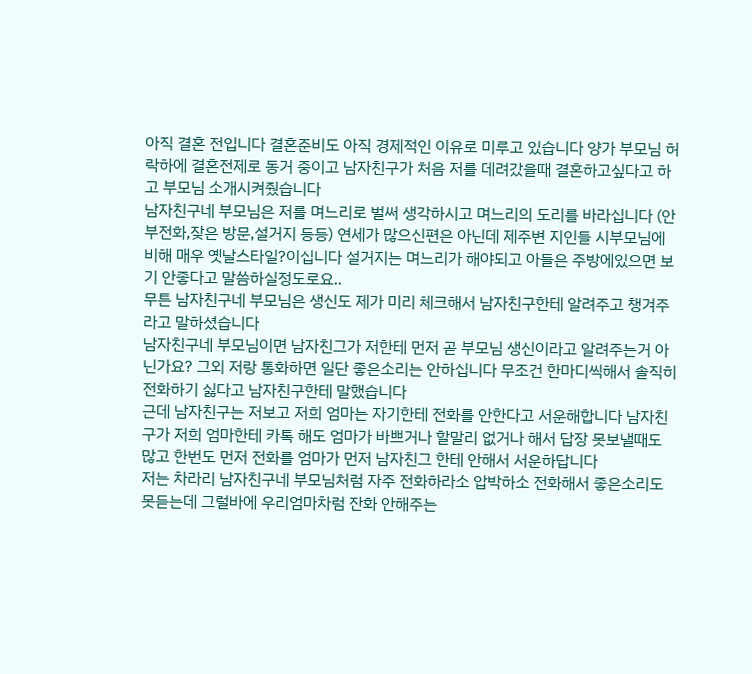아직 결혼 전입니다 결혼준비도 아직 경제적인 이유로 미루고 있습니다 양가 부모님 허락하에 결혼전제로 동거 중이고 남자친구가 처음 저를 데려갔을때 결혼하고싶다고 하고 부모님 소개시켜줬습니다
남자친구네 부모님은 저를 며느리로 벌써 생각하시고 며느리의 도리를 바라십니다 (안부전화,잦은 방문,설거지 등등) 연세가 많으신편은 아닌데 제주변 지인들 시부모님에 비해 매우 옛날스타일?이십니다 설거지는 며느리가 해야되고 아들은 주방에있으면 보기 안좋다고 말씀하실정도로요..
무튼 남자친구네 부모님은 생신도 제가 미리 체크해서 남자친구한테 알려주고 챙겨주라고 말하셨습니다
남자친구네 부모님이면 남자친그가 저한테 먼저 곧 부모님 생신이라고 알려주는거 아닌가요? 그외 저랑 통화하면 일단 좋은소리는 안하십니다 무조건 한마디씩해서 솔직히 전화하기 싫다고 남자친구한테 말했습니다
근데 남자친구는 저보고 저희 엄마는 자기한테 전화를 안한다고 서운해합니다 남자친구가 저희 엄마한테 카톡 해도 엄마가 바쁘거나 할말리 없거나 해서 답장 못보낼때도 많고 한번도 먼저 전화를 엄마가 먼저 남자친그 한테 안해서 서운하답니다
저는 차라리 남자친구네 부모님처럼 자주 전화하라소 압박하소 전화해서 좋은소리도 못듣는데 그럴바에 우리엄마차럼 잔화 안해주는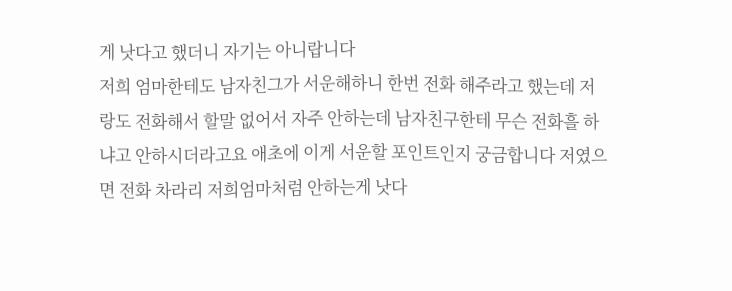게 낫다고 했더니 자기는 아니랍니다
저희 엄마한테도 남자친그가 서운해하니 한번 전화 해주라고 했는데 저랑도 전화해서 할말 없어서 자주 안하는데 남자친구한테 무슨 전화흘 하냐고 안하시더라고요 애초에 이게 서운할 포인트인지 궁금합니다 저였으면 전화 차라리 저희엄마처럼 안하는게 낫다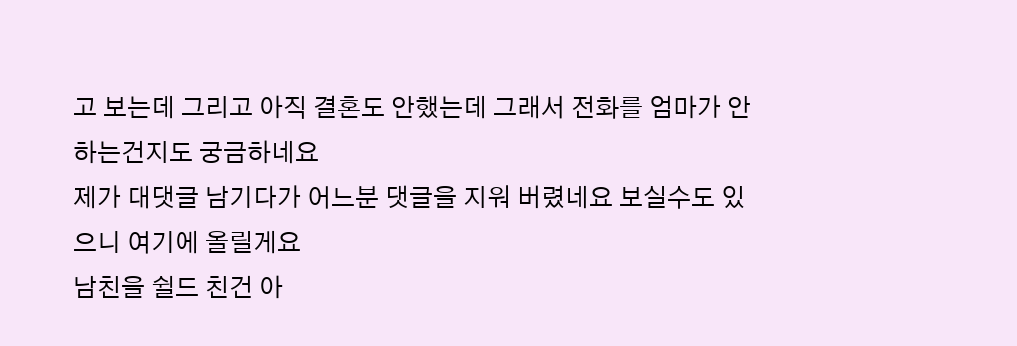고 보는데 그리고 아직 결혼도 안했는데 그래서 전화를 엄마가 안하는건지도 궁금하네요
제가 대댓글 남기다가 어느분 댓글을 지워 버렸네요 보실수도 있으니 여기에 올릴게요
남친을 쉴드 친건 아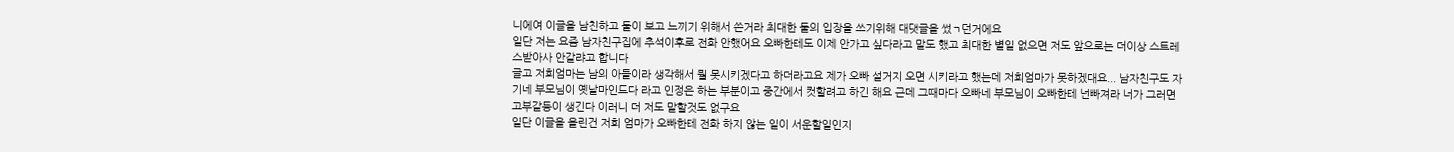니에여 이글을 남친하고 둘이 보고 느끼기 위해서 쓴거라 최대한 둘의 입장을 쓰기위해 대댓글을 썼ㄱ던거에요
일단 저는 요즘 남자친구집에 추석이후로 전화 안했어요 오빠한테도 이제 안가고 싶다라고 말도 했고 최대한 별일 없으면 저도 앞으로는 더이상 스트레스받아사 안갈랴고 합니다
글고 저희엄마는 남의 아들이라 생각해서 뭘 못시키겠다고 하더라고요 제가 오빠 설거지 오면 시키라고 했는데 저희엄마가 못하겠대요... 남자친구도 자기네 부모님이 옛날마인드다 라고 인정은 하는 부분이고 중간에서 컷할려고 하긴 해요 근데 그때마다 오빠네 부모님이 오빠한테 넌빠져라 너가 그러면 고부갈등이 생긴다 이러니 더 저도 말할것도 없구요
일단 이글을 올린건 저희 엄마가 오빠한테 전화 하지 않는 일이 서운할일인지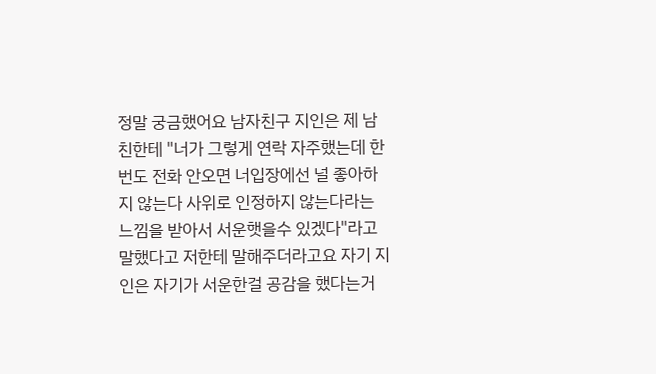정말 궁금했어요 남자친구 지인은 제 남친한테 "너가 그렇게 연락 자주했는데 한번도 전화 안오면 너입장에선 널 좋아하지 않는다 사위로 인정하지 않는다라는 느낌을 받아서 서운햇을수 있겠다"라고 말했다고 저한테 말해주더라고요 자기 지인은 자기가 서운한걸 공감을 했다는거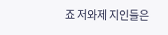죠 저와제 지인들은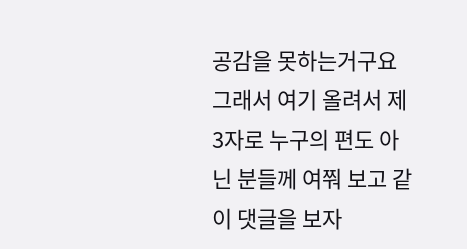공감을 못하는거구요 그래서 여기 올려서 제3자로 누구의 편도 아닌 분들께 여쭤 보고 같이 댓글을 보자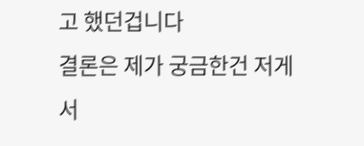고 했던겁니다
결론은 제가 궁금한건 저게 서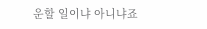운할 일이냐 아니냐죠